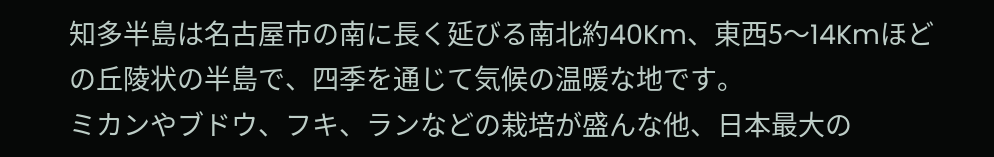知多半島は名古屋市の南に長く延びる南北約40Km、東西5〜14Kmほど
の丘陵状の半島で、四季を通じて気候の温暖な地です。
ミカンやブドウ、フキ、ランなどの栽培が盛んな他、日本最大の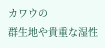カワウの
群生地や貴重な湿性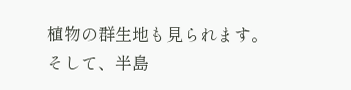植物の群生地も見られます。
そして、半島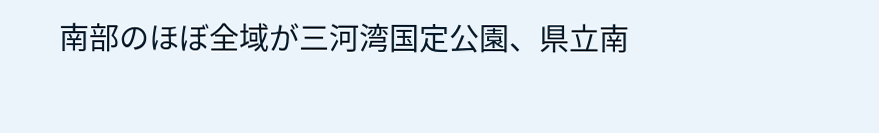南部のほぼ全域が三河湾国定公園、県立南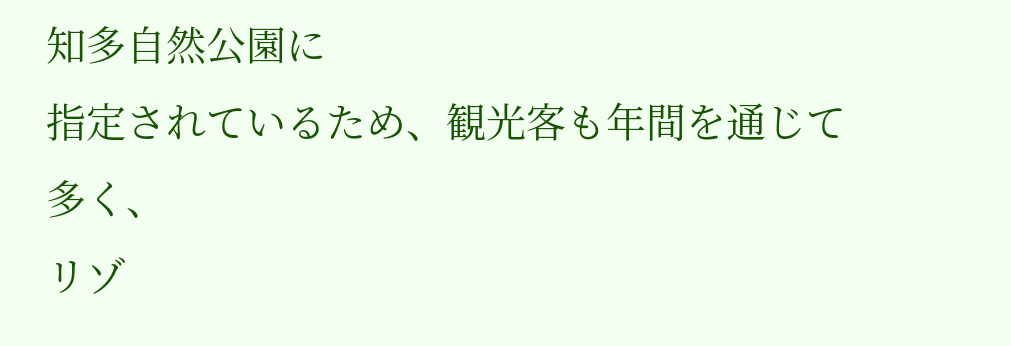知多自然公園に
指定されているため、観光客も年間を通じて多く、
リゾ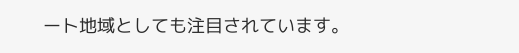ート地域としても注目されています。